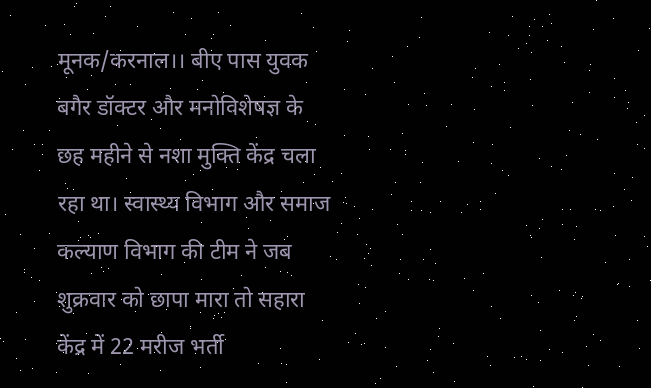मूनक/करनाल।। बीए पास युवक बगैर डॉक्टर और मनोविशेषज्ञ के छह महीने से नशा मुक्ति केंद्र चला रहा था। स्वास्थ्य विभाग और समाज कल्याण विभाग की टीम ने जब शुक्रवार को छापा मारा तो सहारा केंद्र में 22 मरीज भर्ती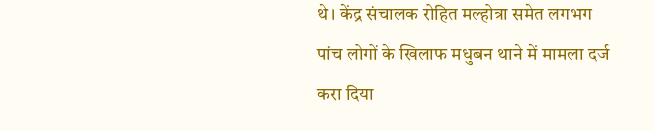थे। केंद्र संचालक रोहित मल्होत्रा समेत लगभग पांच लोगों के खिलाफ मधुबन थाने में मामला दर्ज करा दिया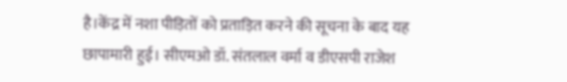है।केंद्र में नशा पीड़ितों को प्रताड़ित करने की सूचना के बाद यह छापामारी हुई। सीएमओ डॉ. संतलाल वर्मा व डीएसपी राजेश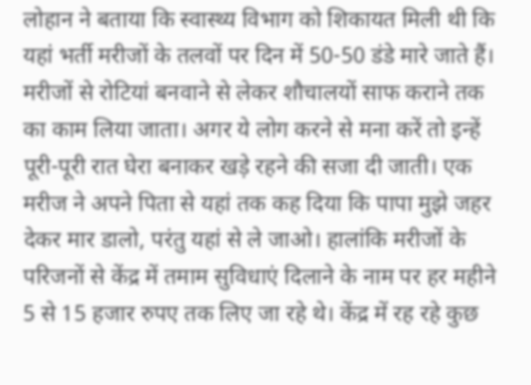लोहान ने बताया कि स्वास्थ्य विभाग को शिकायत मिली थी कि यहां भर्ती मरीजों के तलवों पर दिन में 50-50 डंडे मारे जाते हैं। मरीजों से रोटियां बनवाने से लेकर शौचालयों साफ कराने तक का काम लिया जाता। अगर ये लोग करने से मना करें तो इन्हें पूरी-पूरी रात घेरा बनाकर खड़े रहने की सजा दी जाती। एक मरीज ने अपने पिता से यहां तक कह दिया कि पापा मुझे जहर देकर मार डालो, परंतु यहां से ले जाओ। हालांकि मरीजों के परिजनों से केंद्र में तमाम सुविधाएं दिलाने के नाम पर हर महीने 5 से 15 हजार रुपए तक लिए जा रहे थे। केंद्र में रह रहे कुछ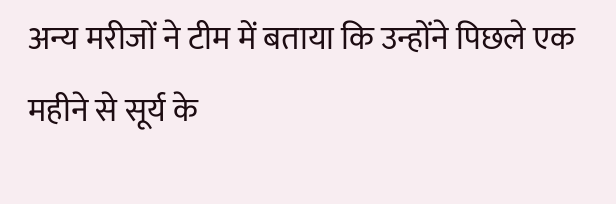अन्य मरीजों ने टीम में बताया कि उन्होंने पिछले एक महीने से सूर्य के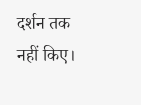दर्शन तक नहीं किए।